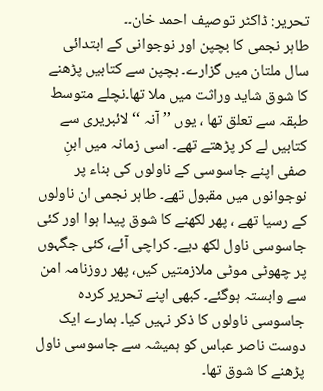تحریر: ڈاکٹر توصیف احمد خان۔۔
طاہر نجمی کا بچپن اور نوجوانی کے ابتدائی سال ملتان میں گزارے۔ بچپن سے کتابیں پڑھنے کا شوق شاید وراثت میں ملا تھا۔نچلے متوسط طبقہ سے تعلق تھا ، یوں ’’ آنہ ‘‘ لائبریری سے کتابیں لے کر پڑھتے تھے۔ اسی زمانہ میں ابنِ صفی اپنے جاسوسی کے ناولوں کی بناء پر نوجوانوں میں مقبول تھے۔ طاہر نجمی ان ناولوں کے رسیا تھے ، پھر لکھنے کا شوق پیدا ہوا اور کئی جاسوسی ناول لکھ دیے۔ کراچی آئے، کئی جگہوں پر چھوٹی موٹی ملازمتیں کیں، پھر روزنامہ امن سے وابستہ ہوگئے۔ کبھی اپنے تحریر کردہ جاسوسی ناولوں کا ذکر نہیں کیا۔ ہمارے ایک دوست ناصر عباس کو ہمیشہ سے جاسوسی ناول پڑھنے کا شوق تھا۔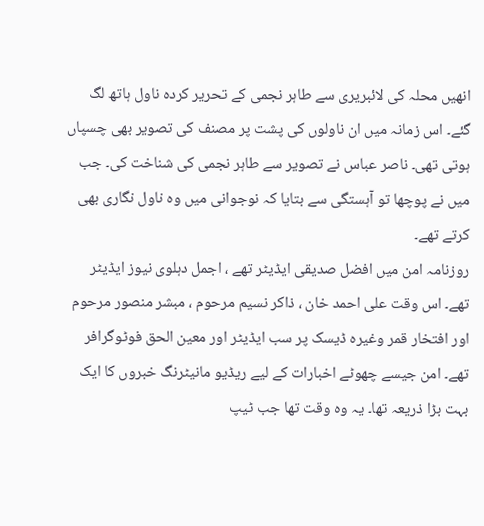انھیں محلہ کی لائبریری سے طاہر نجمی کے تحریر کردہ ناول ہاتھ لگ گئے۔ اس زمانہ میں ان ناولوں کی پشت پر مصنف کی تصویر بھی چسپاں ہوتی تھی۔ ناصر عباس نے تصویر سے طاہر نجمی کی شناخت کی۔ جب میں نے پوچھا تو آہستگی سے بتایا کہ نوجوانی میں وہ ناول نگاری بھی کرتے تھے۔
روزنامہ امن میں افضل صدیقی ایڈیٹر تھے ، اجمل دہلوی نیوز ایڈیٹر تھے۔ اس وقت علی احمد خان ، ذاکر نسیم مرحوم ، مبشر منصور مرحوم اور افتخار قمر وغیرہ ڈیسک پر سب ایڈیٹر اور معین الحق فوٹوگرافر تھے۔ امن جیسے چھوٹے اخبارات کے لیے ریڈیو مانیٹرنگ خبروں کا ایک بہت بڑا ذریعہ تھا۔ یہ وہ وقت تھا جب ٹیپ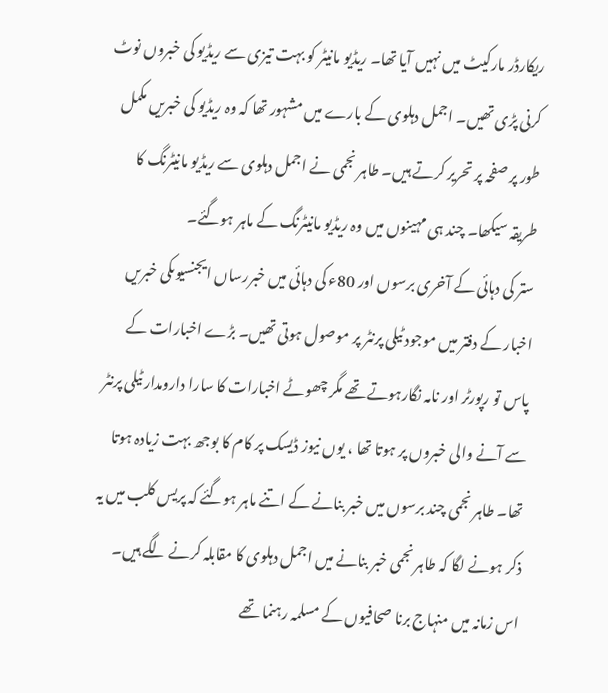ریکارڈر مارکیٹ میں نہیں آیا تھا۔ ریڈیو مانیٹر کو بہت تیزی سے ریڈیو کی خبروں نوٹ کرنی پڑی تھیں۔ اجمل دہلوی کے بارے میں مشہور تھا کہ وہ ریڈیو کی خبریں مکمل طور پر صفحہ پر تحریر کرتے ہیں۔ طاہر نجمی نے اجمل دہلوی سے ریڈیو مانیٹرنگ کا طریقہ سیکھا۔ چند ہی مہینوں میں وہ ریڈیو مانیٹرنگ کے ماہر ہوگئے۔
ستر کی دہائی کے آخری برسوں اور 80ء کی دہائی میں خبررساں ایجنسیوںکی خبریں اخبار کے دفتر میں موجود ٹیلی پرنٹر پر موصول ہوتی تھیں۔ بڑے اخبارات کے پاس تو رپورٹر اور نامہ نگارہوتے تھے مگر چھوٹے اخبارات کا سارا دارومدار ٹیلی پرنٹر سے آنے والی خبروں پر ہوتا تھا ، یوں نیوز ڈیسک پر کام کا بوجھ بہت زیادہ ہوتا تھا۔ طاہر نجمی چند برسوں میں خبر بنانے کے اتنے ماہر ہوگئے کہ پریس کلب میں یہ ذکر ہونے لگا کہ طاہر نجمی خبر بنانے میں اجمل دہلوی کا مقابلہ کرنے لگے ہیں۔ اس زمانہ میں منہاج برنا صحافیوں کے مسلمہ رہنما تھے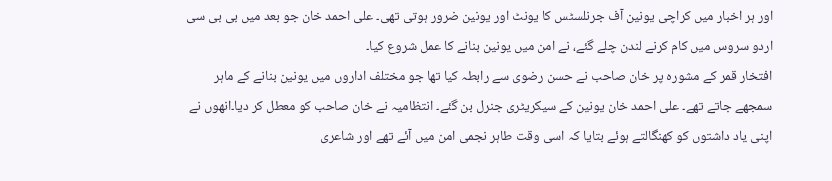اور ہر اخبار میں کراچی یونین آف جرنلسٹس کا یونٹ اور یونین ضرور ہوتی تھی۔ علی احمد خان جو بعد میں بی بی سی اردو سروس میں کام کرنے لندن چلے گئے، نے امن میں یونین بنانے کا عمل شروع کیا۔
افتخار قمر کے مشورہ پر خان صاحب نے حسن رضوی سے رابطہ کیا تھا جو مختلف اداروں میں یونین بنانے کے ماہر سمجھے جاتے تھے۔ علی احمد خان یونین کے سیکریٹری جنرل بن گئے۔ انتظامیہ نے خان صاحب کو معطل کر دیا۔انھوں نے اپنی یاد داشتوں کو کھنگالتے ہوئے بتایا کہ اسی وقت طاہر نجمی امن میں آئے تھے اور شاعری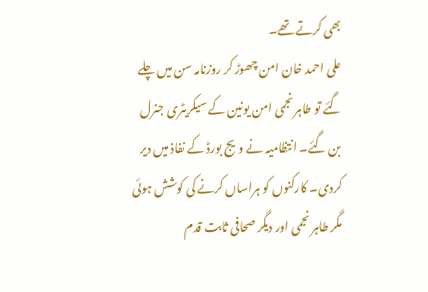بھی کرتے تھے۔
علی احمد خان امن چھوڑ کر روزنامہ سن میں چلے گئے تو طاہر نجمی امن یونین کے سیکریٹری جنرل بن گئے۔ انتظامیہ نے ویج بورڈ کے نفاذ میں دیر کردی۔ کارکنوں کو ہراساں کرنے کی کوشش ہوئی مگر طاہر نجمی اور دیگر صحافی ثابت قدم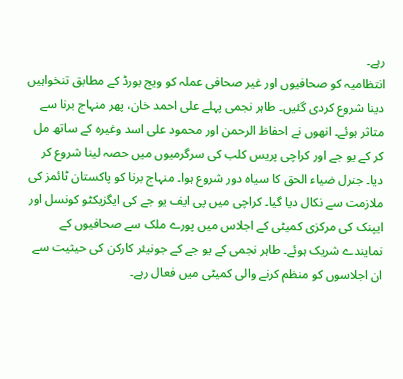رہے۔
انتظامیہ کو صحافیوں اور غیر صحافی عملہ کو ویج بورڈ کے مطابق تنخواہیں دینا شروع کردی گئیں۔ طاہر نجمی پہلے علی احمد خان، پھر منہاج برنا سے متاثر ہوئے۔ انھوں نے احفاظ الرحمن اور محمود علی اسد وغیرہ کے ساتھ مل کر کے یو جے اور کراچی پریس کلب کی سرگرمیوں میں حصہ لینا شروع کر دیا۔ جنرل ضیاء الحق کا سیاہ دور شروع ہوا۔ منہاج برنا کو پاکستان ٹائمز کی ملازمت سے نکال دیا گیا۔ کراچی میں پی ایف یو جے کی ایگزیکٹو کونسل اور ایپنک کی مرکزی کمیٹی کے اجلاس میں پورے ملک سے صحافیوں کے نمایندے شریک ہوئے۔ طاہر نجمی کے یو جے کے جونیئر کارکن کی حیثیت سے ان اجلاسوں کو منظم کرنے والی کمیٹی میں فعال رہے۔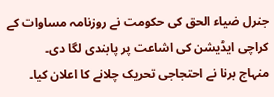جنرل ضیاء الحق کی حکومت نے روزنامہ مساوات کے کراچی ایڈیشن کی اشاعت پر پابندی لگا دی۔
منہاج برنا نے احتجاجی تحریک چلانے کا اعلان کیا۔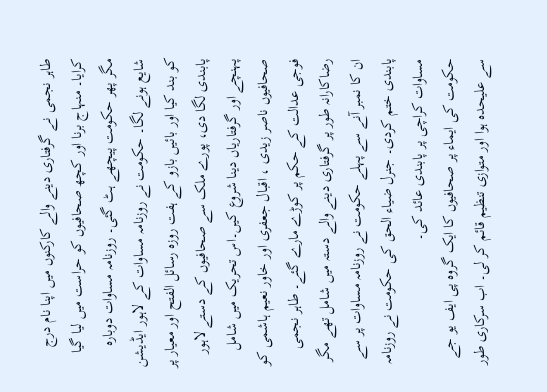طاہر نجمی نے گرفتاری دینے والے کارکنوں میں اپنا نام درج کرایا۔ منہاج برنا اور کچھ صحافیوں کو حراست میں لیا گیا مگر پھر حکومت پیچھے ہٹ گئی۔ روزنامہ مساوات دوبارہ شایع ہونے لگا۔ حکومت نے روزنامہ مساوات کے لاہور ایڈیشن کو بند کیا اور بائیں بازو کے ہفت روزہ رسائل الفتح اور معیار پر پابندی لگا دی، پورے ملک سے صحافیوں کے دستے لاہور پہنچے اور گرفتاریاں دینا شروع کیں۔اس تحریک میں شامل صحافیوں ناصر زیدی ، اقبال جعفری اور خاور نعیم ہاشمی کو فوجی عدالت کے حکم پر کوڑے مارے گئے۔ طاہر نجمی رضاکارانہ طور پر گرفتاری دینے والے دستہ میں شامل تھے مگر ان کا نمبر آنے سے پہلے حکومت نے روزنامہ مساوات پر سے پابندی ختم کردی۔ جنرل ضیاء الحق کی حکومت نے روزنامہ مساوات کراچی پر پابندی عائد کی۔
حکومت کی ایماء پر صحافیوں کا ایک گروہ پی ایف یو جے سے علیحدہ ہوا اور متوازی تنظیم قائم کر لی۔ اب سرکاری طور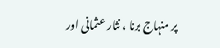پر منہاج برنا ، نثار عثمانی اور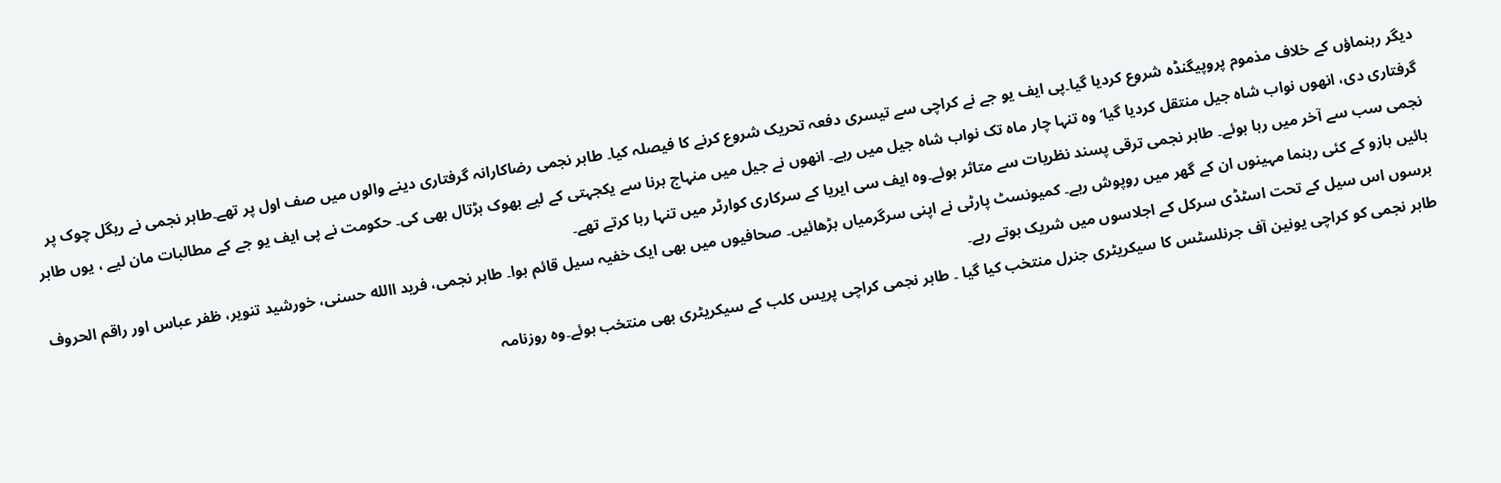دیگر رہنماؤں کے خلاف مذموم پروپیگنڈہ شروع کردیا گیا۔پی ایف یو جے نے کراچی سے تیسری دفعہ تحریک شروع کرنے کا فیصلہ کیا۔ طاہر نجمی رضاکارانہ گرفتاری دینے والوں میں صف اول پر تھے۔طاہر نجمی نے ریگل چوک پر گرفتاری دی، انھوں نواب شاہ جیل منتقل کردیا گیا‘وہ تنہا چار ماہ تک نواب شاہ جیل میں رہے۔ انھوں نے جیل میں منہاج برنا سے یکجہتی کے لیے بھوک ہڑتال بھی کی۔ حکومت نے پی ایف یو جے کے مطالبات مان لیے ، یوں طاہر نجمی سب سے آخر میں رہا ہوئے۔ طاہر نجمی ترقی پسند نظریات سے متاثر ہوئے۔وہ ایف سی ایریا کے سرکاری کوارٹر میں تنہا رہا کرتے تھے۔
بائیں بازو کے کئی رہنما مہینوں ان کے گھر میں روپوش رہے۔ کمیونسٹ پارٹی نے اپنی سرگرمیاں بڑھائیں۔ صحافیوں میں بھی ایک خفیہ سیل قائم ہوا۔ طاہر نجمی، فرید االله حسنی، خورشید تنویر، ظفر عباس اور راقم الحروف برسوں اس سیل کے تحت اسٹڈی سرکل کے اجلاسوں میں شریک ہوتے رہے۔
طاہر نجمی کو کراچی یونین آف جرنلسٹس کا سیکریٹری جنرل منتخب کیا گیا ۔ طاہر نجمی کراچی پریس کلب کے سیکریٹری بھی منتخب ہوئے۔وہ روزنامہ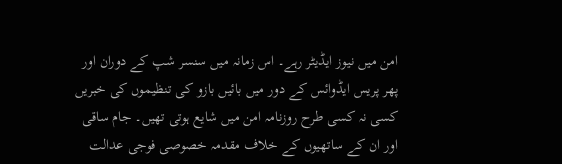امن میں نیوز ایڈیٹر رہے۔ اس زمانہ میں سنسر شپ کے دوران اور پھر پریس ایڈوائس کے دور میں بائیں بازو کی تنظیموں کی خبریں کسی نہ کسی طرح روزنامہ امن میں شایع ہوتی تھیں۔ جام ساقی اور ان کے ساتھیوں کے خلاف مقدمہ خصوصی فوجی عدالت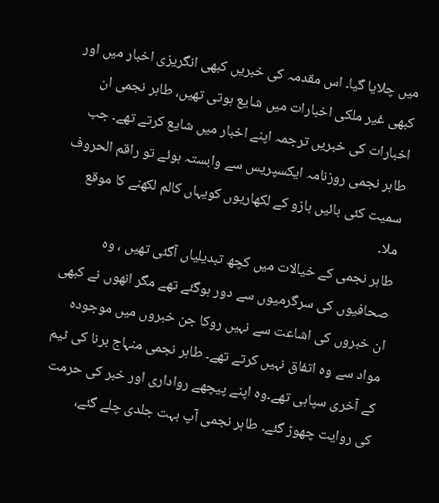میں چلایا گیا۔ اس مقدمہ کی خبریں کبھی انگریزی اخبار میں اور کبھی غیر ملکی اخبارات میں شایع ہوتی تھیں، طاہر نجمی ان اخبارات کی خبریں ترجمہ اپنے اخبار میں شایع کرتے تھے۔ جب طاہر نجمی روزنامہ ایکسپریس سے وابستہ ہوئے تو راقم الحروف سمیت کئی بائیں بازو کے لکھاریوں کویہاں کالم لکھنے کا موقع ملا۔
طاہر نجمی کے خیالات میں کچھ تبدیلیاں آگئی تھیں ، وہ صحافیوں کی سرگرمیوں سے دور ہوگئے تھے مگر انھوں نے کبھی ان خبروں کی اشاعت سے نہیں روکا جن خبروں میں موجودہ مواد سے وہ اتفاق نہیں کرتے تھے۔ طاہر نجمی منہاج برنا کی ٹیم کے آخری سپاہی تھے۔وہ اپنے پیچھے رواداری اور خبر کی حرمت کی روایت چھوڑ گئے۔ طاہر نجمی آپ بہت جلدی چلے گئے،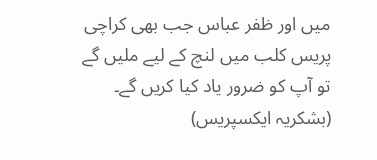میں اور ظفر عباس جب بھی کراچی پریس کلب میں لنچ کے لیے ملیں گے تو آپ کو ضرور یاد کیا کریں گے۔ (بشکریہ ایکسپریس)